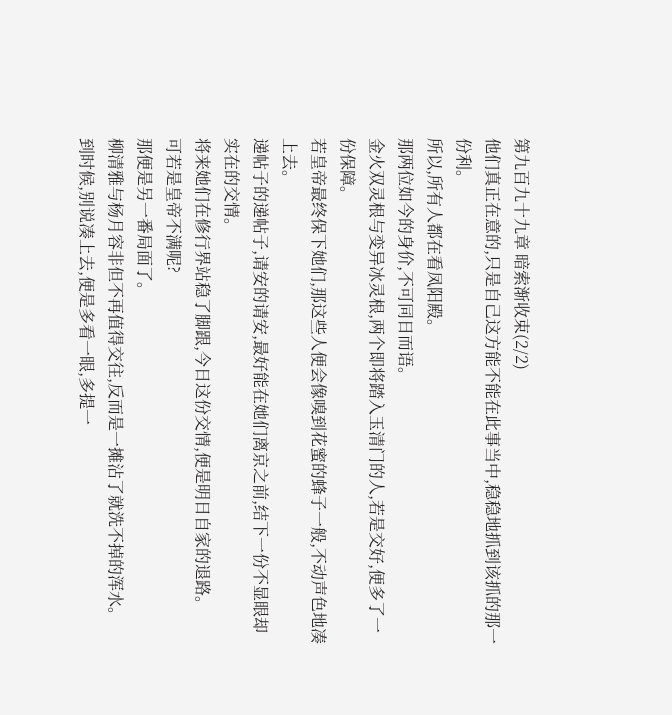第九百九十九章 暗索渐收束(2/2)
他们真正在意的,只是自己这方能不能在此事当中,稳稳地抓到该抓的那一份利。
所以,所有人都在看凤阳殿。
那两位如今的身价,不可同日而语。
金火双灵根与变异冰灵根,两个即将踏入玉清门的人,若是交好,便多了一份保障。
若皇帝最终保下她们,那这些人便会像嗅到花蜜的蜂子一般,不动声色地凑上去。
递帖子的递帖子,请安的请安,最好能在她们离京之前,结下一份不显眼却实在的交情。
将来她们在修行界站稳了脚跟,今日这份交情,便是明日自家的退路。
可若是皇帝不满呢?
那便是另一番局面了。
柳清雅与杨月容非但不再值得交往,反而是一摊沾了就洗不掉的浑水。
到时候,别说凑上去,便是多看一眼,多提一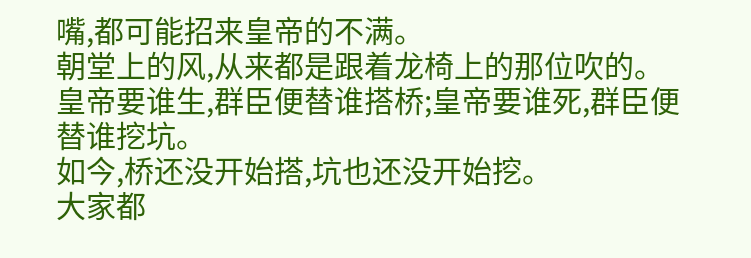嘴,都可能招来皇帝的不满。
朝堂上的风,从来都是跟着龙椅上的那位吹的。
皇帝要谁生,群臣便替谁搭桥;皇帝要谁死,群臣便替谁挖坑。
如今,桥还没开始搭,坑也还没开始挖。
大家都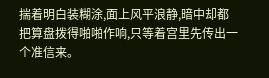揣着明白装糊涂,面上风平浪静,暗中却都把算盘拨得啪啪作响,只等着宫里先传出一个准信来。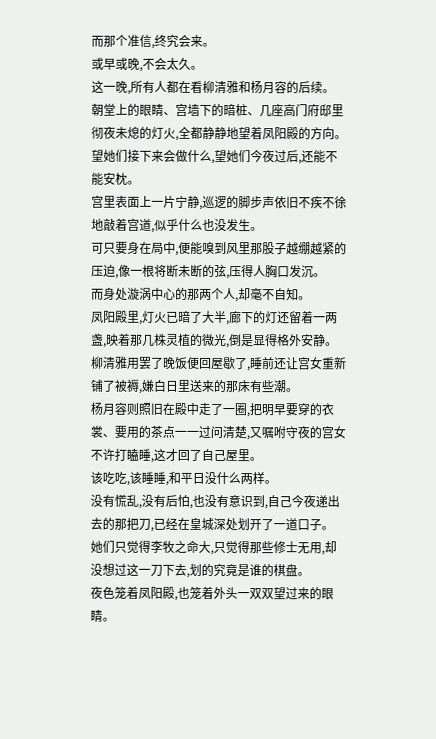而那个准信,终究会来。
或早或晚,不会太久。
这一晚,所有人都在看柳清雅和杨月容的后续。
朝堂上的眼睛、宫墙下的暗桩、几座高门府邸里彻夜未熄的灯火,全都静静地望着凤阳殿的方向。
望她们接下来会做什么,望她们今夜过后,还能不能安枕。
宫里表面上一片宁静,巡逻的脚步声依旧不疾不徐地敲着宫道,似乎什么也没发生。
可只要身在局中,便能嗅到风里那股子越绷越紧的压迫,像一根将断未断的弦,压得人胸口发沉。
而身处漩涡中心的那两个人,却毫不自知。
凤阳殿里,灯火已暗了大半,廊下的灯还留着一两盏,映着那几株灵植的微光,倒是显得格外安静。
柳清雅用罢了晚饭便回屋歇了,睡前还让宫女重新铺了被褥,嫌白日里送来的那床有些潮。
杨月容则照旧在殿中走了一圈,把明早要穿的衣裳、要用的茶点一一过问清楚,又嘱咐守夜的宫女不许打瞌睡,这才回了自己屋里。
该吃吃,该睡睡,和平日没什么两样。
没有慌乱,没有后怕,也没有意识到,自己今夜递出去的那把刀,已经在皇城深处划开了一道口子。
她们只觉得李牧之命大,只觉得那些修士无用,却没想过这一刀下去,划的究竟是谁的棋盘。
夜色笼着凤阳殿,也笼着外头一双双望过来的眼睛。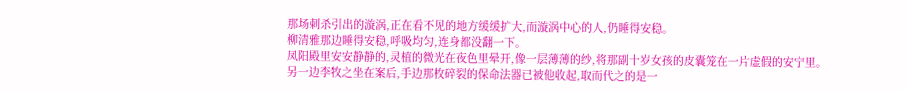那场刺杀引出的漩涡,正在看不见的地方缓缓扩大,而漩涡中心的人,仍睡得安稳。
柳清雅那边睡得安稳,呼吸均匀,连身都没翻一下。
凤阳殿里安安静静的,灵植的微光在夜色里晕开,像一层薄薄的纱,将那副十岁女孩的皮囊笼在一片虚假的安宁里。
另一边李牧之坐在案后,手边那枚碎裂的保命法器已被他收起,取而代之的是一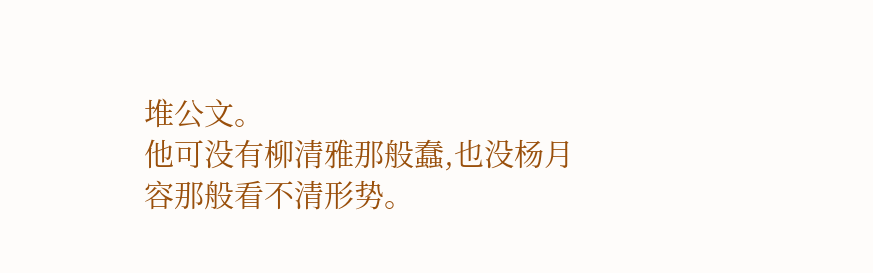堆公文。
他可没有柳清雅那般蠢,也没杨月容那般看不清形势。